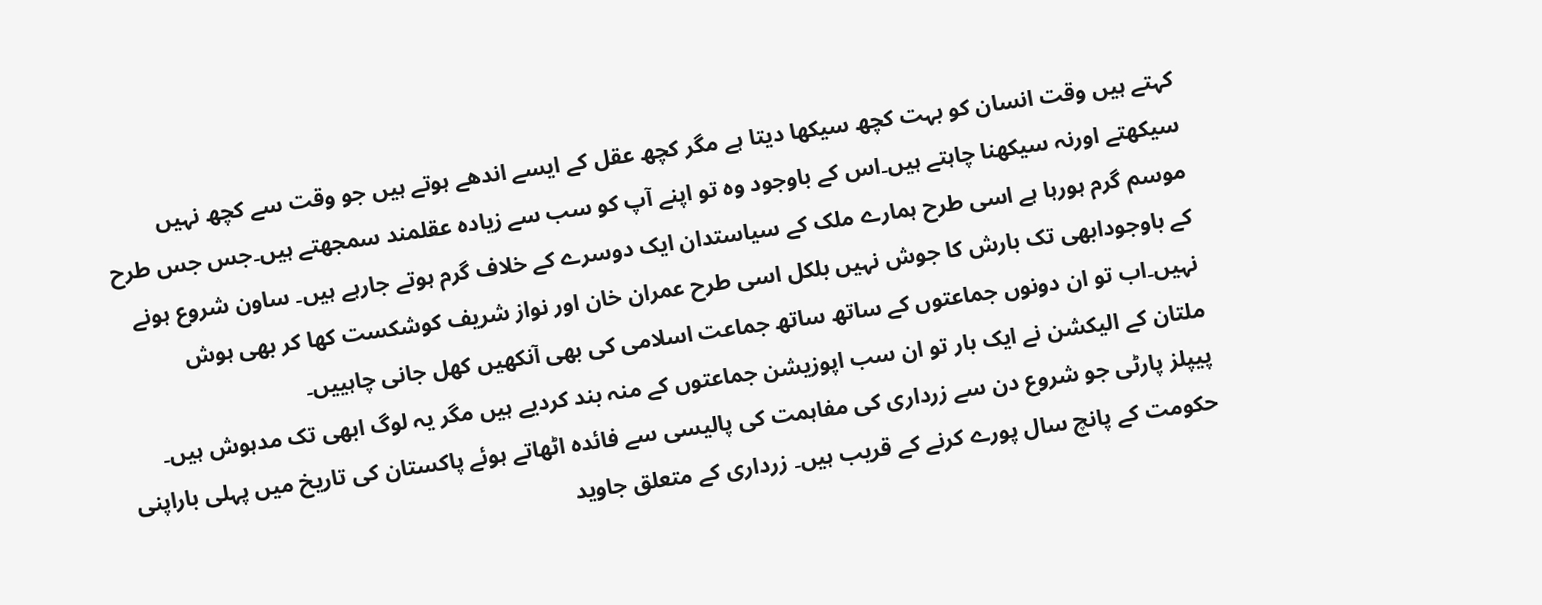کہتے ہیں وقت انسان کو بہت کچھ سیکھا دیتا ہے مگر کچھ عقل کے ایسے اندھے ہوتے ہیں جو وقت سے کچھ نہیں سیکھتے اورنہ سیکھنا چاہتے ہیں۔اس کے باوجود وہ تو اپنے آپ کو سب سے زیادہ عقلمند سمجھتے ہیں۔جس جس طرح موسم گرم ہورہا ہے اسی طرح ہمارے ملک کے سیاستدان ایک دوسرے کے خلاف گرم ہوتے جارہے ہیں۔ ساون شروع ہونے کے باوجودابھی تک بارش کا جوش نہیں بلکل اسی طرح عمران خان اور نواز شریف کوشکست کھا کر بھی ہوش نہیں۔اب تو ان دونوں جماعتوں کے ساتھ ساتھ جماعت اسلامی کی بھی آنکھیں کھل جانی چاہییں۔
ملتان کے الیکشن نے ایک بار تو ان سب اپوزیشن جماعتوں کے منہ بند کردیے ہیں مگر یہ لوگ ابھی تک مدہوش ہیں۔ پیپلز پارٹی جو شروع دن سے زرداری کی مفاہمت کی پالیسی سے فائدہ اٹھاتے ہوئے پاکستان کی تاریخ میں پہلی باراپنی حکومت کے پانچ سال پورے کرنے کے قریب ہیں۔ زرداری کے متعلق جاوید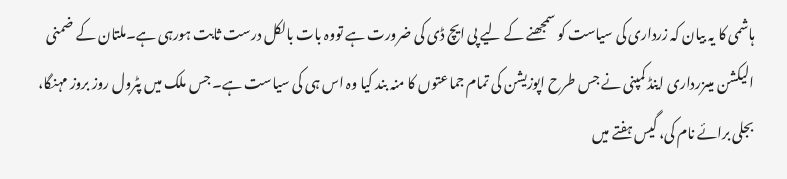ہاشمی کا یہ بیان کہ زرداری کی سیاست کو سمجھنے کے لیے پی ایچ ڈی کی ضرورت ہے تووہ بات بالکل درست ثابت ہورہی ہے۔ملتان کے ضمنی الیکشن میںزرداری اینڈ کمپنی نے جس طرح اپوزیشن کی تمام جماعتوں کا منہ بند کیا وہ اس ہی کی سیاست ہے۔ جس ملک میں پٹرول روز بروز مہنگا، بجلی برائے نام کی، گیس ہفتے میں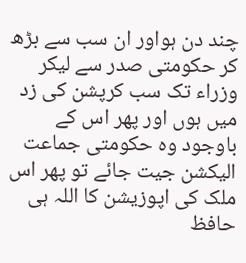چند دن ہواور ان سب سے بڑھ کر حکومتی صدر سے لیکر وزراء تک سب کرپشن کی زد میں ہوں اور پھر اس کے باوجود وہ حکومتی جماعت الیکشن جیت جائے تو پھر اس ملک کی اپوزیشن کا اللہ ہی حافظ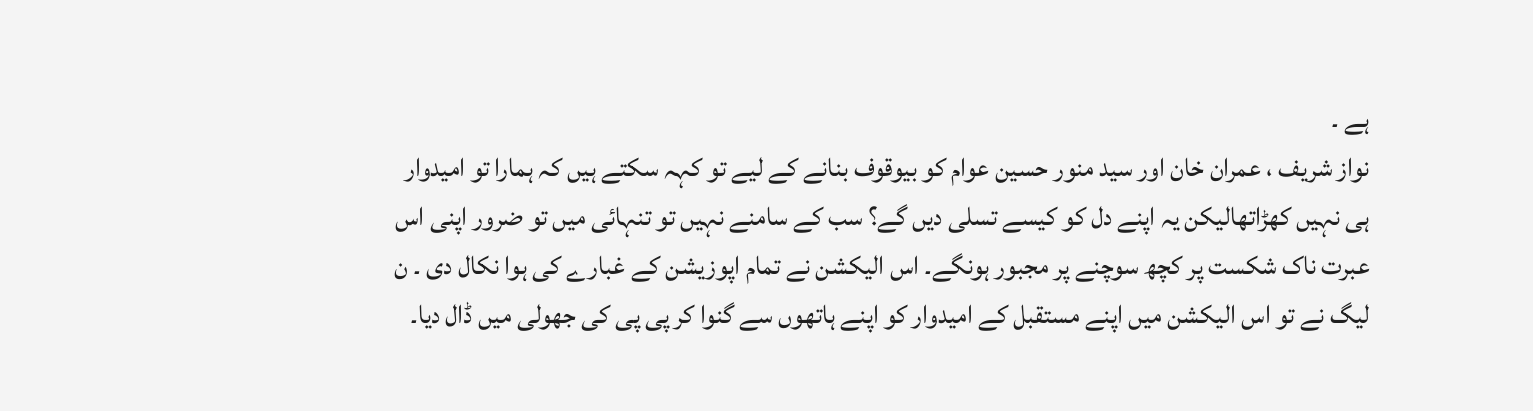ہے ۔
نواز شریف ، عمران خان اور سید منور حسین عوام کو بیوقوف بنانے کے لیے تو کہہ سکتے ہیں کہ ہمارا تو امیدوار ہی نہیں کھڑاتھالیکن یہ اپنے دل کو کیسے تسلی دیں گے؟ سب کے سامنے نہیں تو تنہائی میں تو ضرور اپنی اس عبرت ناک شکست پر کچھ سوچنے پر مجبور ہونگے۔ اس الیکشن نے تمام اپوزیشن کے غبارے کی ہوا نکال دی ۔ ن لیگ نے تو اس الیکشن میں اپنے مستقبل کے امیدوار کو اپنے ہاتھوں سے گنوا کر پی پی کی جھولی میں ڈال دیا۔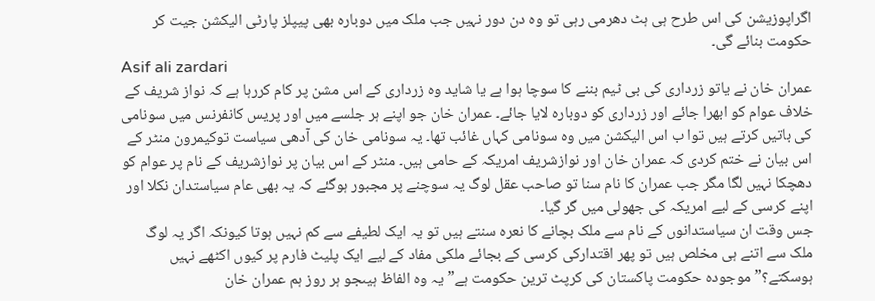اگراپوزیشن کی اس طرح ہی ہٹ دھرمی رہی تو وہ دن دور نہیں جب ملک میں دوبارہ بھی پیپلز پارٹی الیکشن جیت کر حکومت بنائے گی۔
Asif ali zardari
عمران خان نے یاتو زرداری کی بی ٹیم بننے کا سوچا ہوا ہے یا شاید وہ زرداری کے اس مشن پر کام کررہا ہے کہ نواز شریف کے خلاف عوام کو ابھرا جائے اور زرداری کو دوبارہ لایا جائے۔ عمران خان جو اپنے ہر جلسے میں اور پریس کانفرنس میں سونامی کی باتیں کرتے ہیں توا ب اس الیکشن میں وہ سونامی کہاں غائب تھا۔ یہ سونامی خان کی آدھی سیاست توکیمرون منٹر کے اس بیان نے ختم کردی کہ عمران خان اور نوازشریف امریکہ کے حامی ہیں۔ منٹر کے اس بیان پر نوازشریف کے نام پر عوام کو دھچکا نہیں لگا مگر جب عمران کا نام سنا تو صاحب عقل لوگ یہ سوچنے پر مجبور ہوگئے کہ یہ بھی عام سیاستدان نکلا اور اپنے کرسی کے لیے امریکہ کی جھولی میں گر گیا۔
جس وقت ان سیاستدانوں کے نام سے ملک بچانے کا نعرہ سنتے ہیں تو یہ ایک لطیفے سے کم نہیں ہوتا کیونکہ اگر یہ لوگ ملک سے اتنے ہی مخلص ہیں تو پھر اقتدارکی کرسی کے بجائے ملکی مفاد کے لیے ایک پلیٹ فارم پر کیوں اکٹھے نہیں ہوسکتے؟” موجودہ حکومت پاکستان کی کرپٹ ترین حکومت ہے” یہ وہ الفاظ ہیںجو ہر روز ہم عمران خان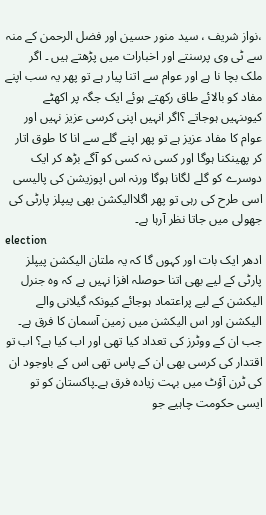،نواز شریف ، سید منور حسین اور فضل الرحمن کے منہ سے ٹی وی پرسنتے اور اخبارات میں پڑھتے ہیں ۔ اگر ملک بچا نا ہے اور عوام سے اتنا پیار ہے تو پھر یہ سب اپنے مفاد کو بالائے طاق رکھتے ہوئے ایک جگہ پر اکھٹے کیوںنہیں ہوجاتے ؟اگر انہیں اپنی کرسی عزیز نہیں اور عوام کا مفاد عزیز ہے تو پھر اپنے گلے سے انا کا طوق اتار کر پھینکنا ہوگا اور کسی نہ کسی کو آگے بڑھ کر ایک دوسرے کو گلے لگانا ہوگا ورنہ اس اپوزیشن کی پالیسی اسی طرح کی رہی تو پھر اگلاالیکشن بھی پیپلز پارٹی کی جھولی میں جاتا نظر آرہا ہے۔
election
ادھر ایک بات اور کہوں گا کہ یہ ملتان الیکشن پیپلز پارٹی کے لیے بھی اتنا حوصلہ افزا نہیں ہے کہ وہ جنرل الیکشن کے لیے پراعتماد ہوجائے کیونکہ گیلانی والے الیکشن اور اس الیکشن میں زمین آسمان کا فرق ہے۔ جب ان کے ووٹرز کی تعداد کیا تھی اور اب کیا ہے؟ اب تو اقتدار کی کرسی بھی ان کے پاس تھی اس کے باوجود ان کی ٹرن آؤٹ میں بہت زیادہ فرق ہے۔پاکستان کو تو ایسی حکومت چاہیے جو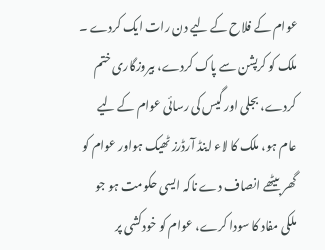عوام کے فلاح کے لیے دن رات ایک کردے ۔ ملک کو کرپشن سے پاک کردے، بیروزگاری ختم کردے، بجلی اور گیس کی رسائی عوام کے لیے عام ہو، ملک کا لاء اینڈ آرڈرز ٹھیک ہواور عوام کو گھر بیٹھے انصاف دے ناکہ ایسی حکومت ہو جو ملکی مفاد کا سودا کرے، عوام کو خودکشی پر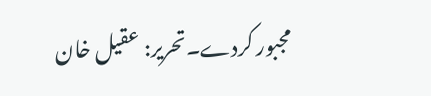مجبور کردے۔تحریر: عقیل خان